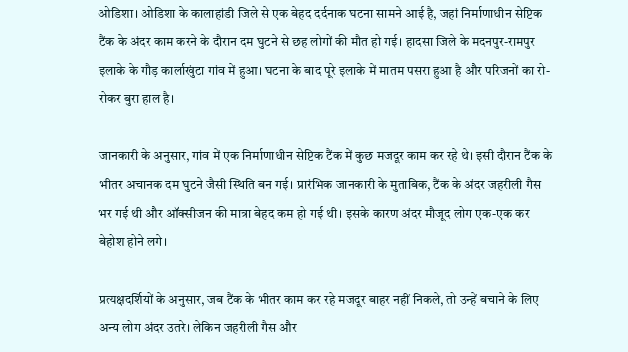ओडिशा। ओडिशा के कालाहांडी जिले से एक बेहद दर्दनाक घटना सामने आई है, जहां निर्माणाधीन सेप्टिक टैंक के अंदर काम करने के दौरान दम घुटने से छह लोगों की मौत हो गई। हादसा जिले के मदनपुर-रामपुर इलाके के गौड़ कार्लाखुंटा गांव में हुआ। घटना के बाद पूरे इलाके में मातम पसरा हुआ है और परिजनों का रो-रोकर बुरा हाल है।

जानकारी के अनुसार, गांव में एक निर्माणाधीन सेप्टिक टैंक में कुछ मजदूर काम कर रहे थे। इसी दौरान टैंक के भीतर अचानक दम घुटने जैसी स्थिति बन गई। प्रारंभिक जानकारी के मुताबिक, टैंक के अंदर जहरीली गैस भर गई थी और ऑक्सीजन की मात्रा बेहद कम हो गई थी। इसके कारण अंदर मौजूद लोग एक-एक कर बेहोश होने लगे।

प्रत्यक्षदर्शियों के अनुसार, जब टैंक के भीतर काम कर रहे मजदूर बाहर नहीं निकले, तो उन्हें बचाने के लिए अन्य लोग अंदर उतरे। लेकिन जहरीली गैस और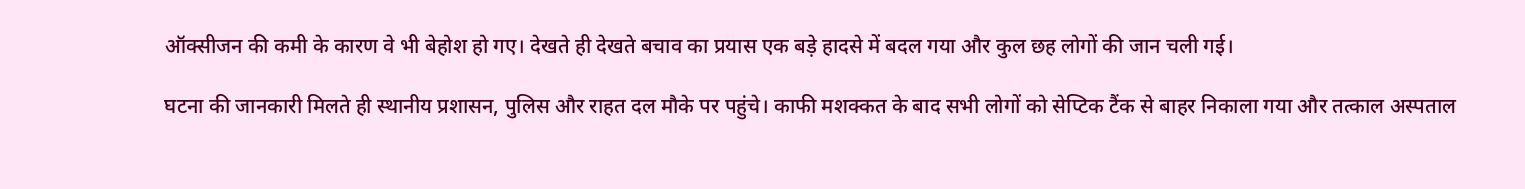ऑक्सीजन की कमी के कारण वे भी बेहोश हो गए। देखते ही देखते बचाव का प्रयास एक बड़े हादसे में बदल गया और कुल छह लोगों की जान चली गई।

घटना की जानकारी मिलते ही स्थानीय प्रशासन, पुलिस और राहत दल मौके पर पहुंचे। काफी मशक्कत के बाद सभी लोगों को सेप्टिक टैंक से बाहर निकाला गया और तत्काल अस्पताल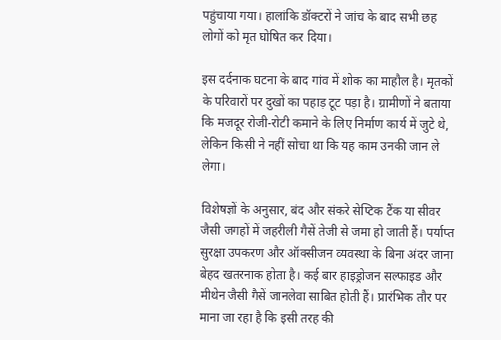पहुंचाया गया। हालांकि डॉक्टरों ने जांच के बाद सभी छह लोगों को मृत घोषित कर दिया।

इस दर्दनाक घटना के बाद गांव में शोक का माहौल है। मृतकों के परिवारों पर दुखों का पहाड़ टूट पड़ा है। ग्रामीणों ने बताया कि मजदूर रोजी-रोटी कमाने के लिए निर्माण कार्य में जुटे थे, लेकिन किसी ने नहीं सोचा था कि यह काम उनकी जान ले लेगा।

विशेषज्ञों के अनुसार, बंद और संकरे सेप्टिक टैंक या सीवर जैसी जगहों में जहरीली गैसें तेजी से जमा हो जाती हैं। पर्याप्त सुरक्षा उपकरण और ऑक्सीजन व्यवस्था के बिना अंदर जाना बेहद खतरनाक होता है। कई बार हाइड्रोजन सल्फाइड और मीथेन जैसी गैसें जानलेवा साबित होती हैं। प्रारंभिक तौर पर माना जा रहा है कि इसी तरह की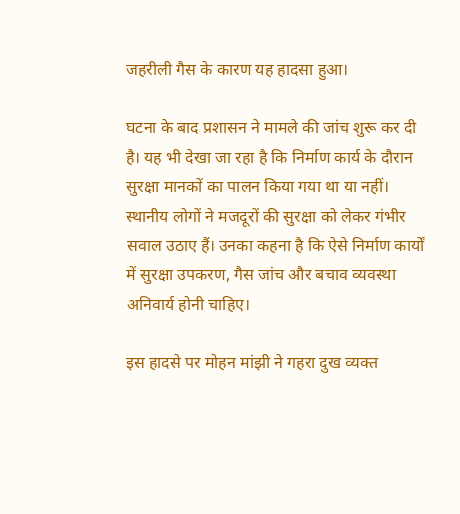जहरीली गैस के कारण यह हादसा हुआ।

घटना के बाद प्रशासन ने मामले की जांच शुरू कर दी है। यह भी देखा जा रहा है कि निर्माण कार्य के दौरान सुरक्षा मानकों का पालन किया गया था या नहीं। स्थानीय लोगों ने मजदूरों की सुरक्षा को लेकर गंभीर सवाल उठाए हैं। उनका कहना है कि ऐसे निर्माण कार्यों में सुरक्षा उपकरण, गैस जांच और बचाव व्यवस्था अनिवार्य होनी चाहिए।

इस हादसे पर मोहन मांझी ने गहरा दुख व्यक्त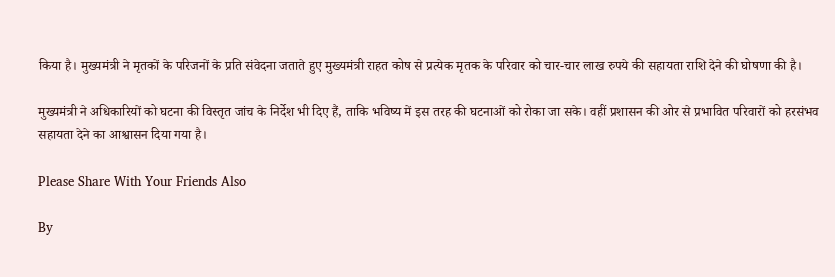किया है। मुख्यमंत्री ने मृतकों के परिजनों के प्रति संवेदना जताते हुए मुख्यमंत्री राहत कोष से प्रत्येक मृतक के परिवार को चार-चार लाख रुपये की सहायता राशि देने की घोषणा की है।

मुख्यमंत्री ने अधिकारियों को घटना की विस्तृत जांच के निर्देश भी दिए हैं, ताकि भविष्य में इस तरह की घटनाओं को रोका जा सके। वहीं प्रशासन की ओर से प्रभावित परिवारों को हरसंभव सहायता देने का आश्वासन दिया गया है।

Please Share With Your Friends Also

By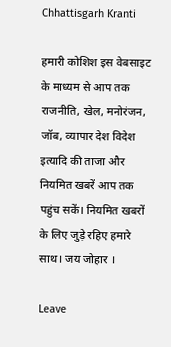Chhattisgarh Kranti

हमारी कोशिश इस वेबसाइट के माध्यम से आप तक राजनीति, खेल, मनोरंजन, जॉब, व्यापार देश विदेश इत्यादि की ताजा और नियमित खबरें आप तक पहुंच सकें। नियमित खबरों के लिए जुड़े रहिए हमारे साथ। जय जोहार ।

Leave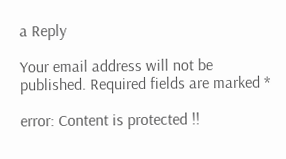a Reply

Your email address will not be published. Required fields are marked *

error: Content is protected !!